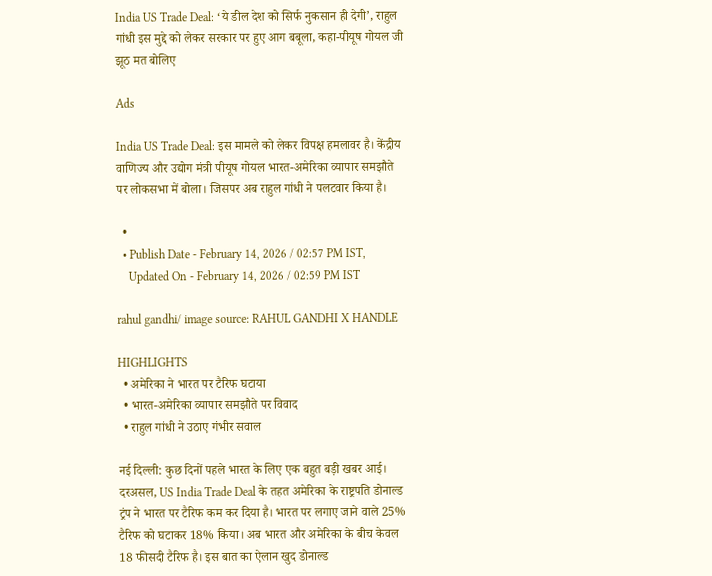India US Trade Deal: ‘ये डील देश को सिर्फ नुकसान ही देगी’, राहुल गांधी इस मुद्दे को लेकर सरकार पर हुए आग बबूला, कहा-पीयूष गोयल जी झूठ मत बोलिए

Ads

India US Trade Deal: इस मामले को लेकर विपक्ष हमलावर है। केंद्रीय वाणिज्य और उद्योग मंत्री पीयूष गोयल भारत-अमेरिका व्यापार समझौते पर लोकसभा में बोला। जिसपर अब राहुल गांधी ने पलटवार किया है।

  •
  • Publish Date - February 14, 2026 / 02:57 PM IST,
    Updated On - February 14, 2026 / 02:59 PM IST

rahul gandhi/ image source: RAHUL GANDHI X HANDLE

HIGHLIGHTS
  • अमेरिका ने भारत पर टैरिफ घटाया
  • भारत-अमेरिका व्यापार समझौते पर विवाद
  • राहुल गांधी ने उठाए गंभीर सवाल

नई दिल्ली: कुछ दिनों पहले भारत के लिए एक बहुत बड़ी खबर आई। दरअसल, US India Trade Deal के तहत अमेरिका के राष्ट्रपति डोनाल्ड ट्रंप ने भारत पर टैरिफ कम कर दिया है। भारत पर लगाए जाने वाले 25% टैरिफ को घटाकर 18% किया। अब भारत और अमेरिका के बीच केवल 18 फीसदी टैरिफ है। इस बात का ऐलान खुद डोनाल्ड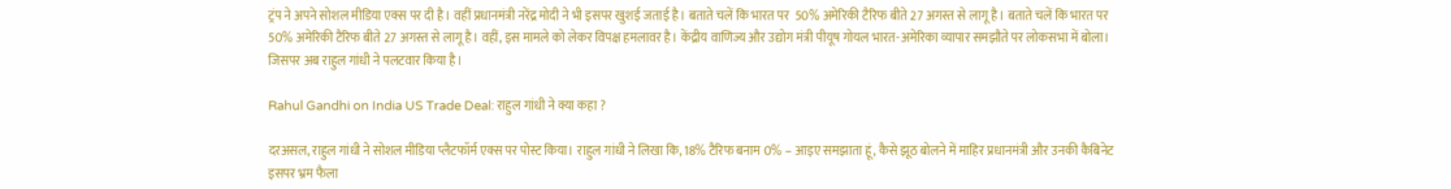ट्रंप ने अपने सोशल मीडिया एक्स पर दी है। वहीं प्रधानमंत्री नरेंद्र मोदी ने भी इसपर खुशई जताई है। बताते चलें कि भारत पर  50% अमेरिकी टैरिफ बीते 27 अगस्त से लागू है। बताते चलें कि भारत पर  50% अमेरिकी टैरिफ बीते 27 अगस्त से लागू है। वहीं, इस मामले को लेकर विपक्ष हमलावर है। केंद्रीय वाणिज्य और उद्योग मंत्री पीयूष गोयल भारत-अमेरिका व्यापार समझौते पर लोकसभा में बोला। जिसपर अब राहुल गांधी ने पलटवार किया है।

Rahul Gandhi on India US Trade Deal: राहुल गांधी ने क्या कहा ?

दरअसल, राहुल गांधी ने सोशल मीडिया प्लैटफॉर्म एक्स पर पोस्ट किया। राहुल गांधी ने लिखा कि, 18% टैरिफ बनाम 0% – आइए समझाता हूं, कैसे झूठ बोलने में माहिर प्रधानमंत्री और उनकी कैबिनेट इसपर भ्रम फैला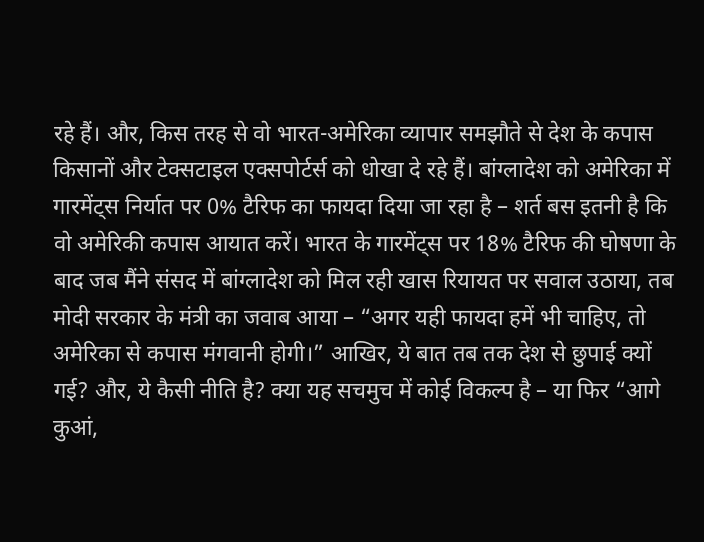रहे हैं। और, किस तरह से वो भारत-अमेरिका व्यापार समझौते से देश के कपास किसानों और टेक्सटाइल एक्सपोर्टर्स को धोखा दे रहे हैं। बांग्लादेश को अमेरिका में गारमेंट्स निर्यात पर 0% टैरिफ का फायदा दिया जा रहा है – शर्त बस इतनी है कि वो अमेरिकी कपास आयात करें। भारत के गारमेंट्स पर 18% टैरिफ की घोषणा के बाद जब मैंने संसद में बांग्लादेश को मिल रही खास रियायत पर सवाल उठाया, तब मोदी सरकार के मंत्री का जवाब आया – “अगर यही फायदा हमें भी चाहिए, तो अमेरिका से कपास मंगवानी होगी।” आखिर, ये बात तब तक देश से छुपाई क्यों गई? और, ये कैसी नीति है? क्या यह सचमुच में कोई विकल्प है – या फिर “आगे कुआं,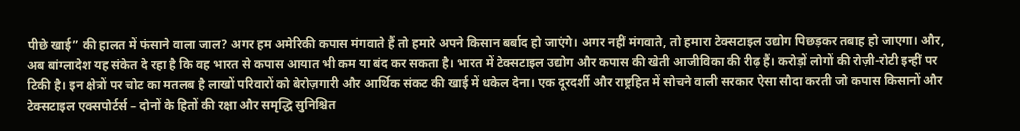पीछे खाई” की हालत में फंसाने वाला जाल? अगर हम अमेरिकी कपास मंगवाते हैं तो हमारे अपने किसान बर्बाद हो जाएंगे। अगर नहीं मंगवाते, तो हमारा टेक्सटाइल उद्योग पिछड़कर तबाह हो जाएगा। और, अब बांग्लादेश यह संकेत दे रहा है कि वह भारत से कपास आयात भी कम या बंद कर सकता है। भारत में टेक्सटाइल उद्योग और कपास की खेती आजीविका की रीढ़ हैं। करोड़ों लोगों की रोज़ी-रोटी इन्हीं पर टिकी है। इन क्षेत्रों पर चोट का मतलब है लाखों परिवारों को बेरोज़गारी और आर्थिक संकट की खाई में धकेल देना। एक दूरदर्शी और राष्ट्रहित में सोचने वाली सरकार ऐसा सौदा करती जो कपास किसानों और टेक्सटाइल एक्सपोर्टर्स – दोनों के हितों की रक्षा और समृद्धि सुनिश्चित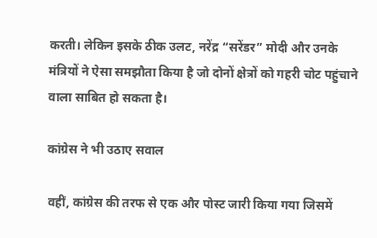करती। लेकिन इसके ठीक उलट, नरेंद्र “सरेंडर” मोदी और उनके मंत्रियों ने ऐसा समझौता किया है जो दोनों क्षेत्रों को गहरी चोट पहुंचाने वाला साबित हो सकता है।

कांग्रेस ने भी उठाए सवाल

वहीं, कांग्रेस की तरफ से एक और पोस्ट जारी किया गया जिसमें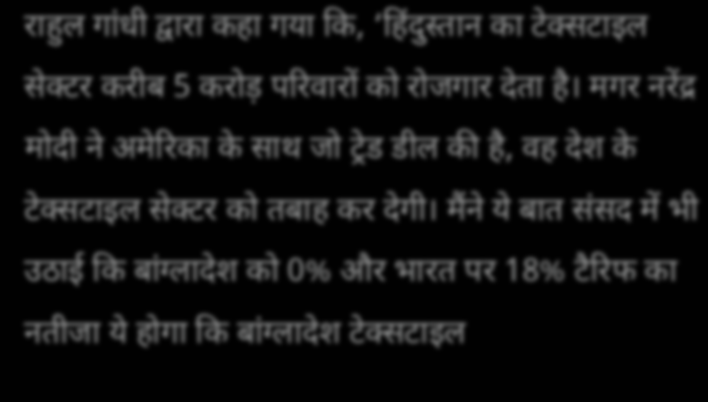राहुल गांधी द्वारा कहा गया कि, ‘हिंदुस्तान का टेक्सटाइल सेक्टर करीब 5 करोड़ परिवारों को रोजगार देता है। मगर नरेंद्र मोदी ने अमेरिका के साथ जो ट्रेड डील की है, वह देश के टेक्सटाइल सेक्टर को तबाह कर देगी। मैंने ये बात संसद में भी उठाई कि बांग्लादेश को 0% और भारत पर 18% टैरिफ का नतीजा ये होगा कि बांग्लादेश टेक्सटाइल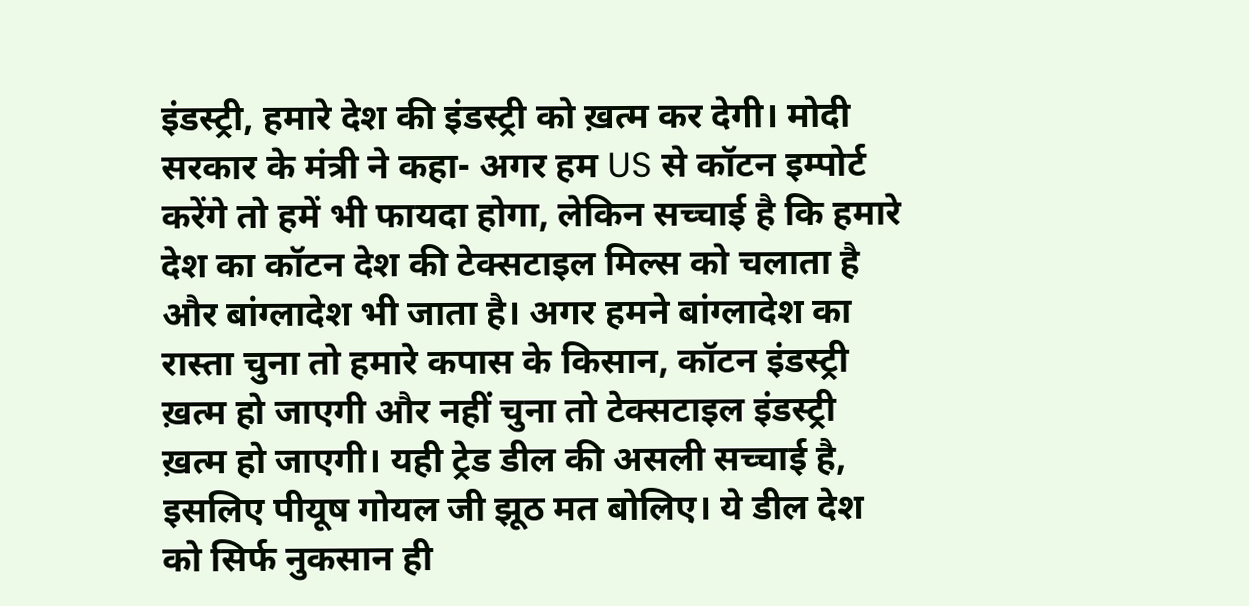इंडस्ट्री, हमारे देश की इंडस्ट्री को ख़त्म कर देगी। मोदी सरकार के मंत्री ने कहा- अगर हम US से कॉटन इम्पोर्ट करेंगे तो हमें भी फायदा होगा, लेकिन सच्चाई है कि हमारे देश का कॉटन देश की टेक्सटाइल मिल्स को चलाता है और बांग्लादेश भी जाता है। अगर हमने बांग्लादेश का रास्ता चुना तो हमारे कपास के किसान, कॉटन इंडस्ट्री ख़त्म हो जाएगी और नहीं चुना तो टेक्सटाइल इंडस्ट्री ख़त्म हो जाएगी। यही ट्रेड डील की असली सच्चाई है, इसलिए पीयूष गोयल जी झूठ मत बोलिए। ये डील देश को सिर्फ नुकसान ही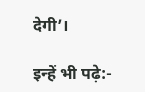देगी’।

इन्हें भी पढ़े:-